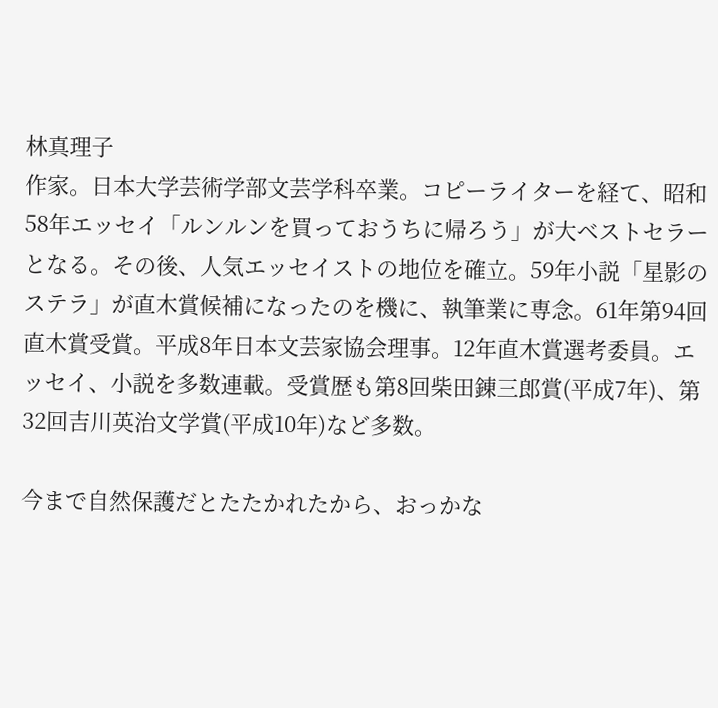林真理子
作家。日本大学芸術学部文芸学科卒業。コピーライターを経て、昭和58年エッセイ「ルンルンを買っておうちに帰ろう」が大ベストセラーとなる。その後、人気エッセイストの地位を確立。59年小説「星影のステラ」が直木賞候補になったのを機に、執筆業に専念。61年第94回直木賞受賞。平成8年日本文芸家協会理事。12年直木賞選考委員。エッセイ、小説を多数連載。受賞歴も第8回柴田錬三郎賞(平成7年)、第32回吉川英治文学賞(平成10年)など多数。

今まで自然保護だとたたかれたから、おっかな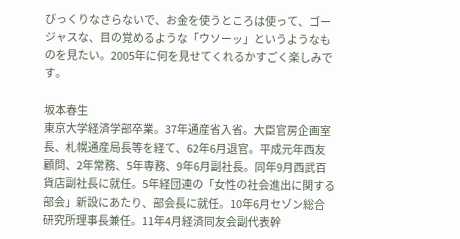びっくりなさらないで、お金を使うところは使って、ゴージャスな、目の覚めるような「ウソーッ」というようなものを見たい。2005年に何を見せてくれるかすごく楽しみです。

坂本春生
東京大学経済学部卒業。37年通産省入省。大臣官房企画室長、札幌通産局長等を経て、62年6月退官。平成元年西友顧問、2年常務、5年専務、9年6月副社長。同年9月西武百貨店副社長に就任。5年経団連の「女性の社会進出に関する部会」新設にあたり、部会長に就任。10年6月セゾン総合研究所理事長兼任。11年4月経済同友会副代表幹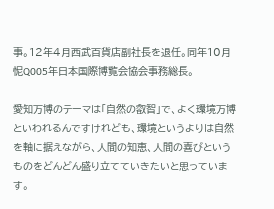事。12年4月西武百貨店副社長を退任。同年10月怩Q005年日本国際博覧会協会事務総長。

愛知万博のテーマは「自然の叡智」で、よく環境万博といわれるんですけれども、環境というよりは自然を軸に据えながら、人間の知恵、人間の喜びというものをどんどん盛り立てていきたいと思っています。